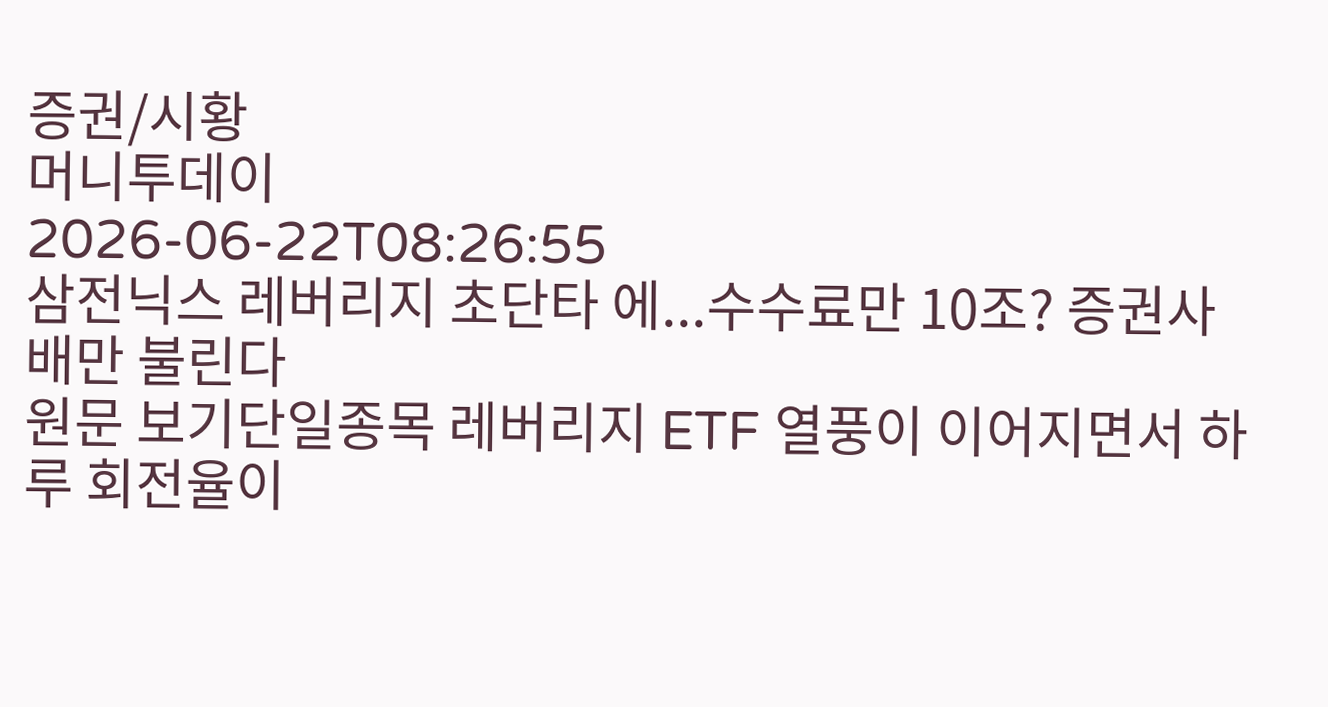증권/시황
머니투데이
2026-06-22T08:26:55
삼전닉스 레버리지 초단타 에...수수료만 10조? 증권사 배만 불린다
원문 보기단일종목 레버리지 ETF 열풍이 이어지면서 하루 회전율이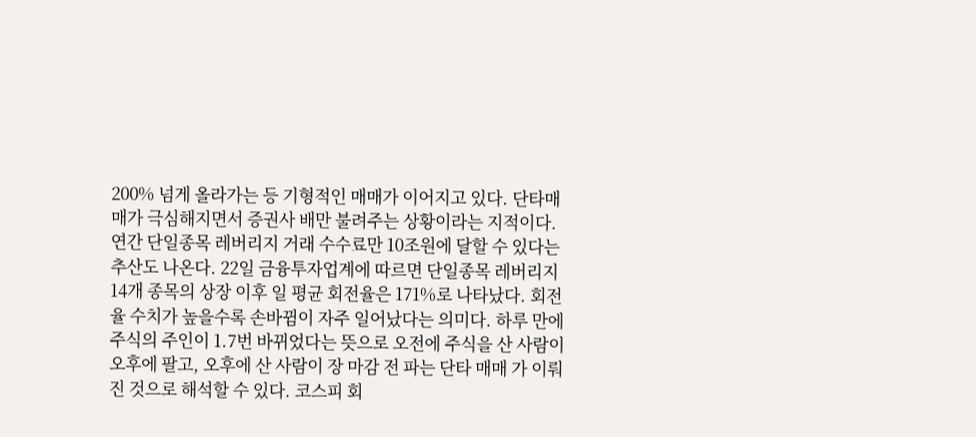200% 넘게 올라가는 등 기형적인 매매가 이어지고 있다. 단타매매가 극심해지면서 증권사 배만 불려주는 상황이라는 지적이다. 연간 단일종목 레버리지 거래 수수료만 10조원에 달할 수 있다는 추산도 나온다. 22일 금융투자업계에 따르면 단일종목 레버리지 14개 종목의 상장 이후 일 평균 회전율은 171%로 나타났다. 회전율 수치가 높을수록 손바뀜이 자주 일어났다는 의미다. 하루 만에 주식의 주인이 1.7번 바뀌었다는 뜻으로 오전에 주식을 산 사람이 오후에 팔고, 오후에 산 사람이 장 마감 전 파는 단타 매매 가 이뤄진 것으로 해석할 수 있다. 코스피 회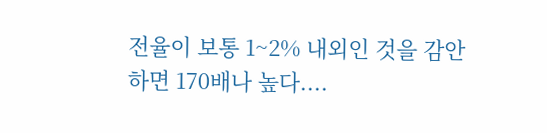전율이 보통 1~2% 내외인 것을 감안하면 170배나 높다....